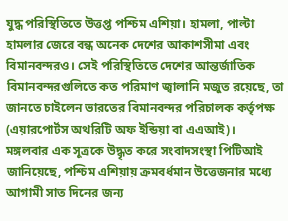যুদ্ধ পরিস্থিতিতে উত্তপ্ত পশ্চিম এশিয়া। হামলা, পাল্টা হামলার জেরে বন্ধ অনেক দেশের আকাশসীমা এবং বিমানবন্দরও। সেই পরিস্থিতিতে দেশের আন্তর্জাতিক বিমানবন্দরগুলিতে কত পরিমাণ জ্বালানি মজুত রয়েছে, তা জানতে চাইলেন ভারতের বিমানবন্দর পরিচালক কর্তৃপক্ষ (এয়ারপোর্টস অথরিটি অফ ইন্ডিয়া বা এএআই)।
মঙ্গলবার এক সূত্রকে উদ্ধৃত করে সংবাদসংস্থা পিটিআই জানিয়েছে, পশ্চিম এশিয়ায় ক্রমবর্ধমান উত্তেজনার মধ্যে আগামী সাত দিনের জন্য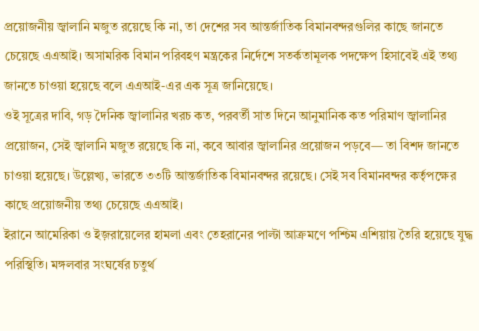প্রয়োজনীয় জ্বালানি মজুত রয়েছে কি না, তা দেশের সব আন্তর্জাতিক বিমানবন্দরগুলির কাছে জানতে চেয়েছে এএআই। অসামরিক বিমান পরিবহণ মন্ত্রকের নির্দেশে সতর্কতামূলক পদক্ষেপ হিসাবেই এই তথ্য জানতে চাওয়া হয়েছে বলে এএআই-এর এক সূত্র জানিয়েছে।
ওই সূত্রের দাবি, গড় দৈনিক জ্বালানির খরচ কত, পরবর্তী সাত দিনে আনুমানিক কত পরিমাণ জ্বালানির প্রয়োজন, সেই জ্বালানি মজুত রয়েছে কি না, কবে আবার জ্বালানির প্রয়োজন পড়বে— তা বিশদ জানতে চাওয়া হয়েছে। উল্লেখ্য, ভারতে ৩৩টি আন্তর্জাতিক বিমানবন্দর রয়েছে। সেই সব বিমানবন্দর কর্তৃপক্ষের কাছে প্রয়োজনীয় তথ্য চেয়েছে এএআই।
ইরানে আমেরিকা ও ইজ়রায়েলের হামলা এবং তেহরানের পাল্টা আক্রমণে পশ্চিম এশিয়ায় তৈরি হয়েছে যুদ্ধ পরিস্থিতি। মঙ্গলবার সংঘর্ষের চতুর্থ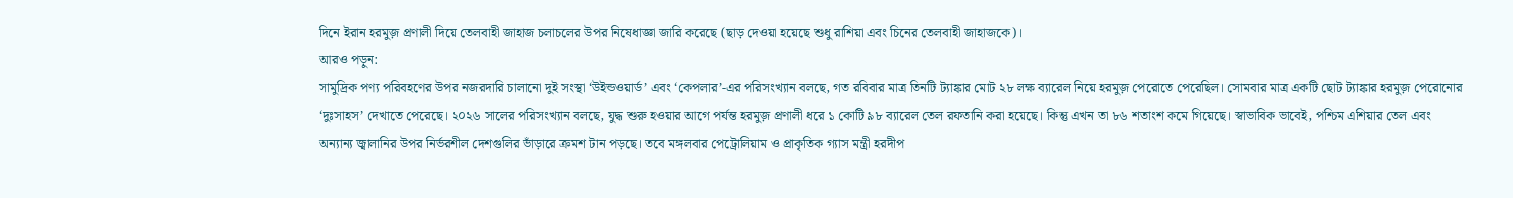দিনে ইরান হরমুজ় প্রণালী দিয়ে তেলবাহী জাহাজ চলাচলের উপর নিষেধাজ্ঞা জারি করেছে (ছাড় দেওয়া হয়েছে শুধু রাশিয়া এবং চিনের তেলবাহী জাহাজকে)।
আরও পড়ুন:
সামুদ্রিক পণ্য পরিবহণের উপর নজরদারি চালানো দুই সংস্থা ‘উইন্ডওয়ার্ড’ এবং ‘কেপলার’-এর পরিসংখ্যান বলছে, গত রবিবার মাত্র তিনটি ট্যাঙ্কার মোট ২৮ লক্ষ ব্যারেল নিয়ে হরমুজ় পেরোতে পেরেছিল। সোমবার মাত্র একটি ছোট ট্যাঙ্কার হরমুজ় পেরোনোর ‘দুঃসাহস’ দেখাতে পেরেছে। ২০২৬ সালের পরিসংখ্যান বলছে, যুদ্ধ শুরু হওয়ার আগে পর্যন্ত হরমুজ় প্রণালী ধরে ১ কোটি ৯৮ ব্যারেল তেল রফতানি করা হয়েছে। কিন্তু এখন তা ৮৬ শতাংশ কমে গিয়েছে। স্বাভাবিক ভাবেই, পশ্চিম এশিয়ার তেল এবং অন্যান্য জ্বালানির উপর নির্ভরশীল দেশগুলির ভাঁড়ারে ক্রমশ টান পড়ছে। তবে মঙ্গলবার পেট্রোলিয়াম ও প্রাকৃতিক গ্যাস মন্ত্রী হরদীপ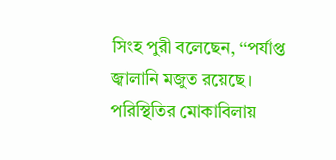সিংহ পুরী বলেছেন, ‘‘পর্যাপ্ত জ্বালানি মজুত রয়েছে। পরিস্থিতির মোকাবিলায়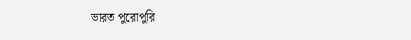ভারত পুরোপুরি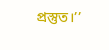প্রস্তুত।’’